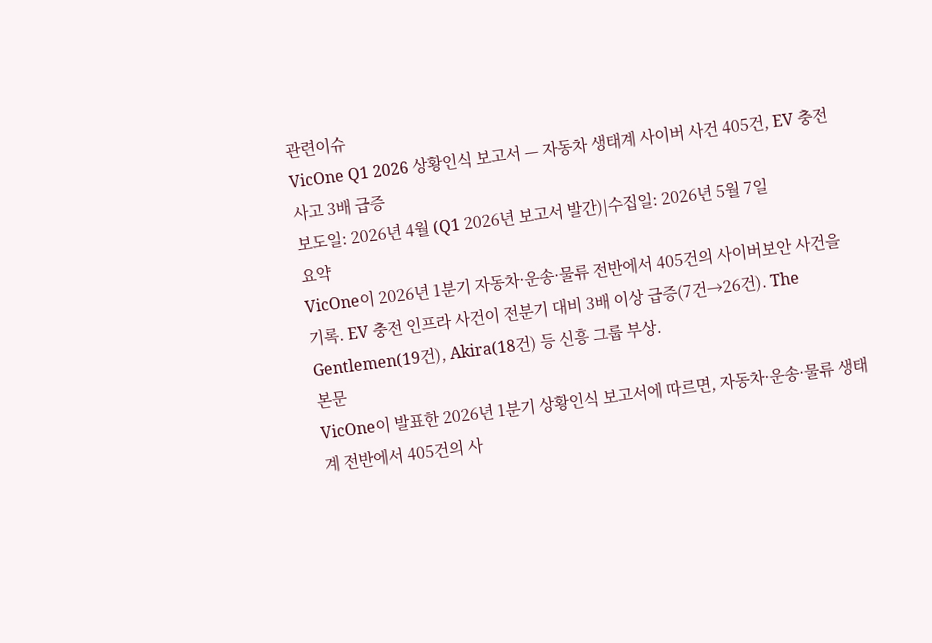관련이슈
VicOne Q1 2026 상황인식 보고서 — 자동차 생태계 사이버 사건 405건, EV 충전 사고 3배 급증
보도일: 2026년 4월 (Q1 2026년 보고서 발간)|수집일: 2026년 5월 7일
요약
VicOne이 2026년 1분기 자동차·운송·물류 전반에서 405건의 사이버보안 사건을 기록. EV 충전 인프라 사건이 전분기 대비 3배 이상 급증(7건→26건). The Gentlemen(19건), Akira(18건) 등 신흥 그룹 부상.
본문
VicOne이 발표한 2026년 1분기 상황인식 보고서에 따르면, 자동차·운송·물류 생태계 전반에서 405건의 사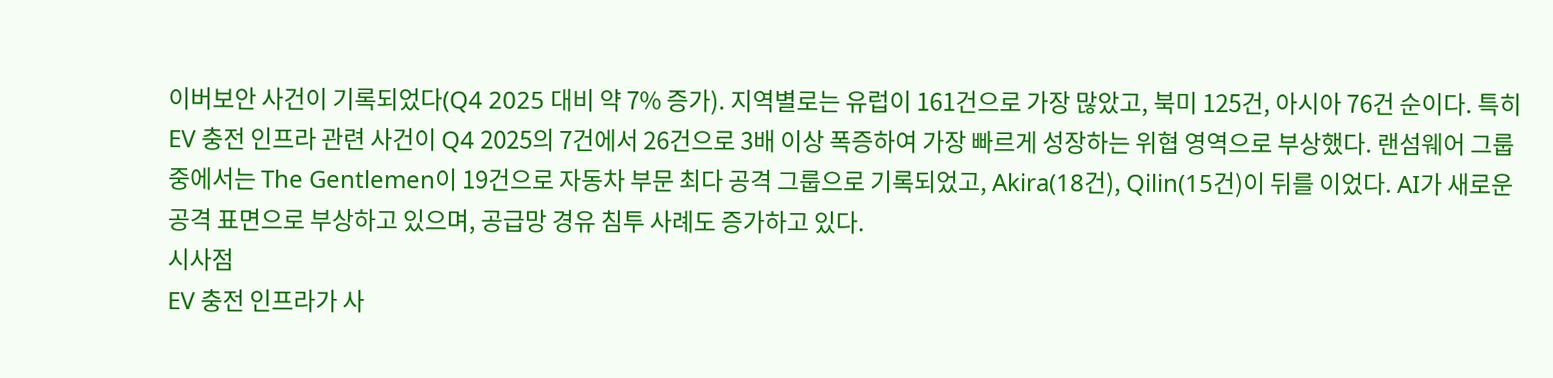이버보안 사건이 기록되었다(Q4 2025 대비 약 7% 증가). 지역별로는 유럽이 161건으로 가장 많았고, 북미 125건, 아시아 76건 순이다. 특히 EV 충전 인프라 관련 사건이 Q4 2025의 7건에서 26건으로 3배 이상 폭증하여 가장 빠르게 성장하는 위협 영역으로 부상했다. 랜섬웨어 그룹 중에서는 The Gentlemen이 19건으로 자동차 부문 최다 공격 그룹으로 기록되었고, Akira(18건), Qilin(15건)이 뒤를 이었다. AI가 새로운 공격 표면으로 부상하고 있으며, 공급망 경유 침투 사례도 증가하고 있다.
시사점
EV 충전 인프라가 사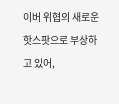이버 위협의 새로운 핫스팟으로 부상하고 있어,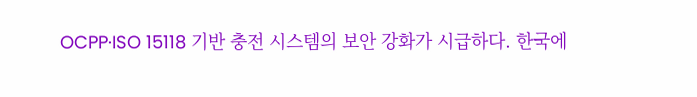OCPP·ISO 15118 기반 충전 시스템의 보안 강화가 시급하다. 한국에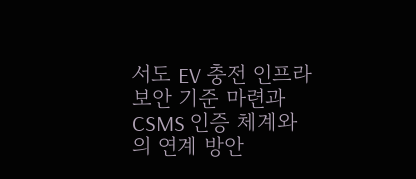서도 EV 충전 인프라 보안 기준 마련과 CSMS 인증 체계와의 연계 방안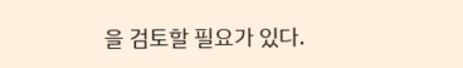을 검토할 필요가 있다.